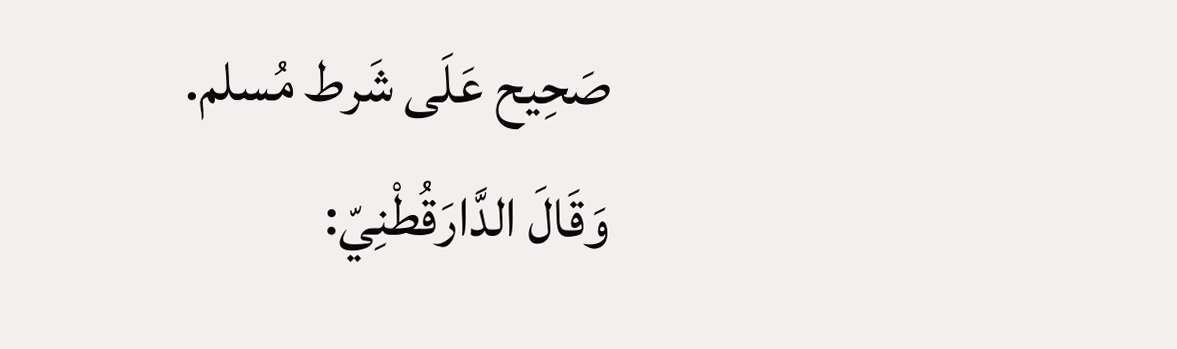صَحِيح عَلَى شَرط مُسلم. وَقَالَ الدَّارَقُطْنِيّ: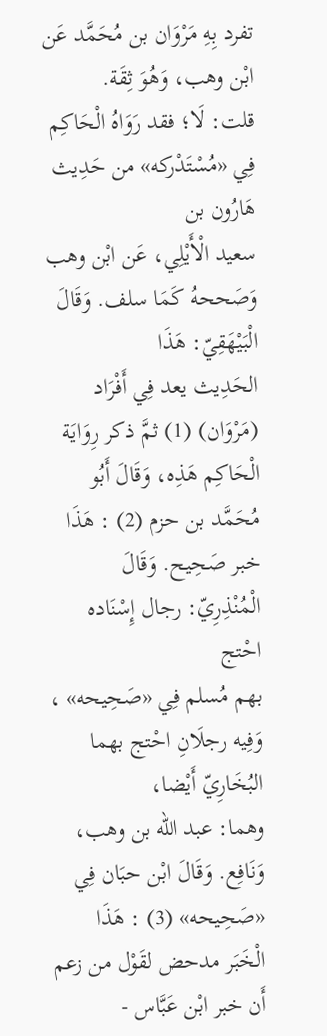تفرد بِهِ مَرْوَان بن مُحَمَّد عَن
ابْن وهب، وَهُوَ ثِقَة.
قلت: لَا؛ فقد رَوَاهُ الْحَاكِم فِي «مُسْتَدْركه» من حَدِيث هَارُون بن
سعيد الْأَيْلِي، عَن ابْن وهب وَصَححهُ كَمَا سلف. وَقَالَ الْبَيْهَقِيّ: هَذَا
الحَدِيث يعد فِي أَفْرَاد (مَرْوَان) (1) ثمَّ ذكر رِوَايَة الْحَاكِم هَذِه، وَقَالَ أَبُو
مُحَمَّد بن حزم (2) : هَذَا خبر صَحِيح. وَقَالَ الْمُنْذِرِيّ: رجال إِسْنَاده احْتج
بهم مُسلم فِي «صَحِيحه» ، وَفِيه رجلَانِ احْتج بهما البُخَارِيّ أَيْضا،
وهما: عبد الله بن وهب، وَنَافِع. وَقَالَ ابْن حبَان فِي «صَحِيحه» (3) : هَذَا
الْخَبَر مدحض لقَوْل من زعم أَن خبر ابْن عَبَّاس -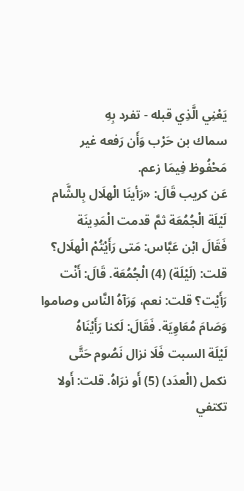يَعْنِي الَّذِي قبله - تفرد بِهِ
سماك بن حَرْب وَأَن رَفعه غير مَحْفُوظ فِيمَا زعم.
عَن كريب قَالَ: «رَأينَا الْهلَال بِالشَّام لَيْلَة الْجُمُعَة ثمَّ قدمت الْمَدِينَة
فَقَالَ ابْن عَبَّاس: مَتى رَأَيْتُمْ الْهلَال؟ قلت: (لَيْلَة) (4) الْجُمُعَة. قَالَ: أَنْت
رَأَيْت؟ قلت: نعم، وَرَآهُ النَّاس وصاموا وَصَامَ مُعَاوِيَة. فَقَالَ: لَكنا رَأَيْنَاهُ
لَيْلَة السبت فَلَا نزال نَصُوم حَتَّى نكمل (الْعدَد) (5) أَو نرَاهُ. قلت: أَولا
تكتفي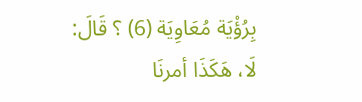بِرُؤْيَة مُعَاوِيَة (6) ؟ قَالَ: لَا، هَكَذَا أمرنَا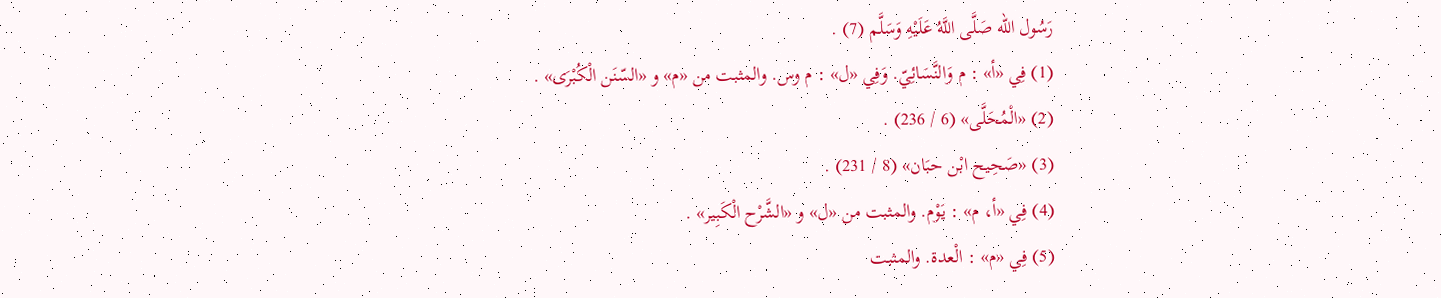رَسُول الله صَلَّى اللَّهُ عَلَيْهِ وَسَلَّم (7) .
(1) فِي «أ» : م وَالنَّسَائِيّ. وَفِي «ل» : م وس. والمثبت من «م» و «السّنَن الْكُبْرَى» .
(2) «الْمُحَلَّى» (6 / 236) .
(3) «صَحِيح ابْن حبَان» (8 / 231) .
(4) فِي «أ، م» : يَوْم. والمثبت من «ل» و «الشَّرْح الْكَبِير» .
(5) فِي «م» : الْعدة. والمثبت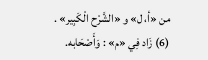من «أ، ل» و «الشَّرْح الْكَبِير» .
(6) زَاد فِي «م» : وَأَصْحَابه.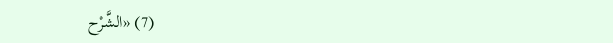(7) «الشَّرْح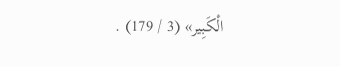الْكَبِير» (3 / 179) .